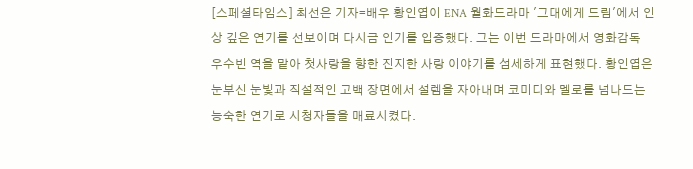[스페셜타임스] 최선은 기자=배우 황인엽이 ENA 월화드라마 '그대에게 드림'에서 인상 깊은 연기를 선보이며 다시금 인기를 입증했다. 그는 이번 드라마에서 영화감독 우수빈 역을 맡아 첫사랑을 향한 진지한 사랑 이야기를 섬세하게 표현했다. 황인엽은 눈부신 눈빛과 직설적인 고백 장면에서 설렘을 자아내며 코미디와 멜로를 넘나드는 능숙한 연기로 시청자들을 매료시켰다.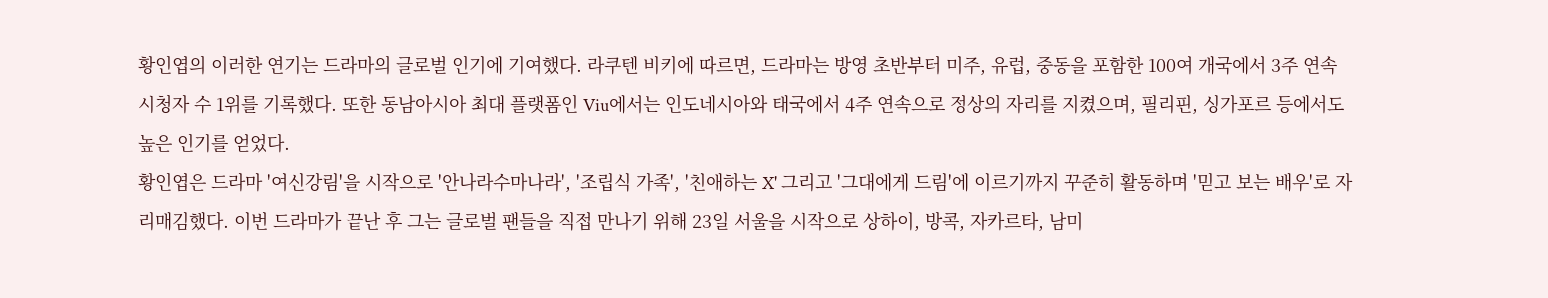황인엽의 이러한 연기는 드라마의 글로벌 인기에 기여했다. 라쿠텐 비키에 따르면, 드라마는 방영 초반부터 미주, 유럽, 중동을 포함한 100여 개국에서 3주 연속 시청자 수 1위를 기록했다. 또한 동남아시아 최대 플랫폼인 Viu에서는 인도네시아와 태국에서 4주 연속으로 정상의 자리를 지켰으며, 필리핀, 싱가포르 등에서도 높은 인기를 얻었다.
황인엽은 드라마 '여신강림'을 시작으로 '안나라수마나라', '조립식 가족', '친애하는 X' 그리고 '그대에게 드림'에 이르기까지 꾸준히 활동하며 '믿고 보는 배우'로 자리매김했다. 이번 드라마가 끝난 후 그는 글로벌 팬들을 직접 만나기 위해 23일 서울을 시작으로 상하이, 방콕, 자카르타, 남미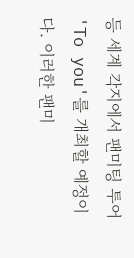등 세계 각지에서 팬미팅 투어 'To you'를 개최할 예정이다. 이러한 팬미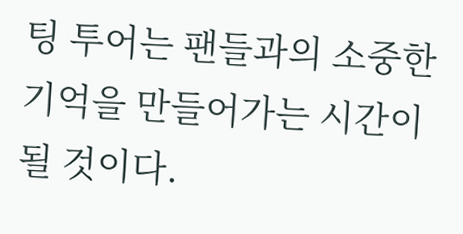팅 투어는 팬들과의 소중한 기억을 만들어가는 시간이 될 것이다.